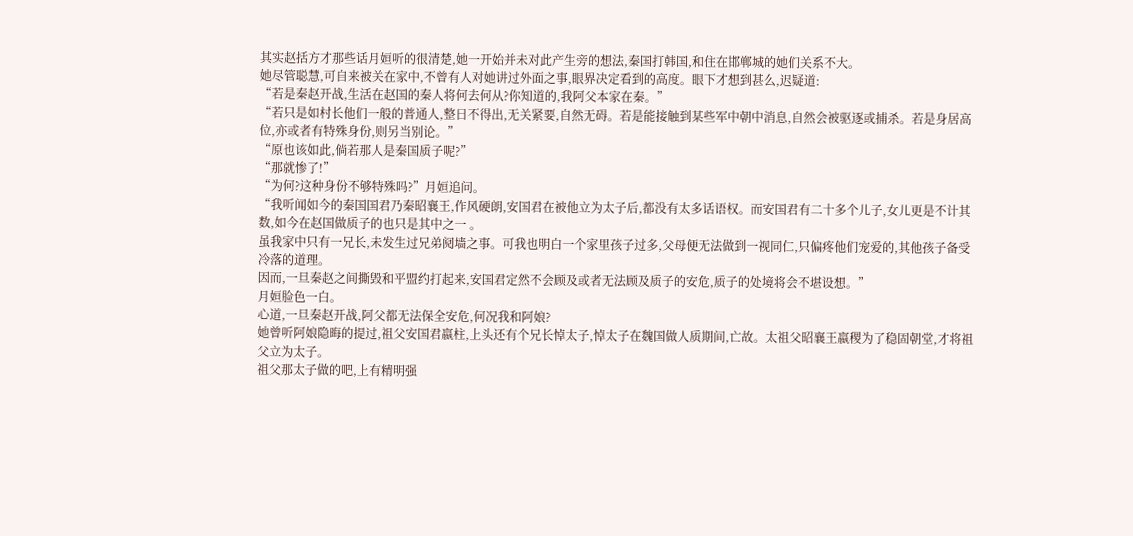其实赵括方才那些话月姮听的很清楚,她一开始并未对此产生旁的想法,秦国打韩国,和住在邯郸城的她们关系不大。
她尽管聪慧,可自来被关在家中,不曾有人对她讲过外面之事,眼界决定看到的高度。眼下才想到甚么,迟疑道:
“若是秦赵开战,生活在赵国的秦人将何去何从?你知道的,我阿父本家在秦。”
“若只是如村长他们一般的普通人,整日不得出,无关紧要,自然无碍。若是能接触到某些军中朝中消息,自然会被驱逐或捕杀。若是身居高位,亦或者有特殊身份,则另当别论。”
“原也该如此,倘若那人是秦国质子呢?”
“那就惨了!”
“为何?这种身份不够特殊吗?”月姮追问。
“我听闻如今的秦国国君乃秦昭襄王,作风硬朗,安国君在被他立为太子后,都没有太多话语权。而安国君有二十多个儿子,女儿更是不计其数,如今在赵国做质子的也只是其中之一 。
虽我家中只有一兄长,未发生过兄弟阋墙之事。可我也明白一个家里孩子过多,父母便无法做到一视同仁,只偏疼他们宠爱的,其他孩子备受冷落的道理。
因而,一旦秦赵之间撕毁和平盟约打起来,安国君定然不会顾及或者无法顾及质子的安危,质子的处境将会不堪设想。”
月姮脸色一白。
心道,一旦秦赵开战,阿父都无法保全安危,何况我和阿娘?
她曾听阿娘隐晦的提过,祖父安国君嬴柱,上头还有个兄长悼太子,悼太子在魏国做人质期间,亡故。太祖父昭襄王嬴稷为了稳固朝堂,才将祖父立为太子。
祖父那太子做的吧,上有精明强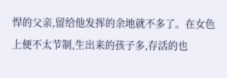悍的父亲,留给他发挥的余地就不多了。在女色上便不太节制,生出来的孩子多,存活的也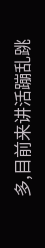多,目前来讲活蹦乱跳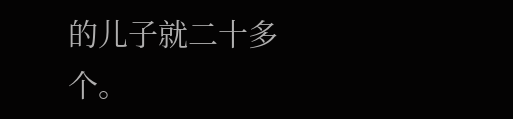的儿子就二十多个。